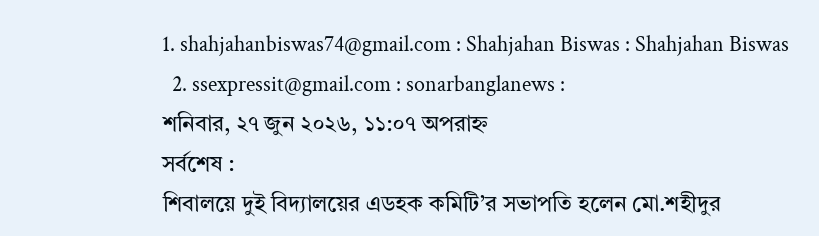1. shahjahanbiswas74@gmail.com : Shahjahan Biswas : Shahjahan Biswas
  2. ssexpressit@gmail.com : sonarbanglanews :
শনিবার, ২৭ জুন ২০২৬, ১১:০৭ অপরাহ্ন
সর্বশেষ :
শিবালয়ে দুই বিদ্যালয়ের এডহক কমিটি’র সভাপতি হলেন মো.শহীদুর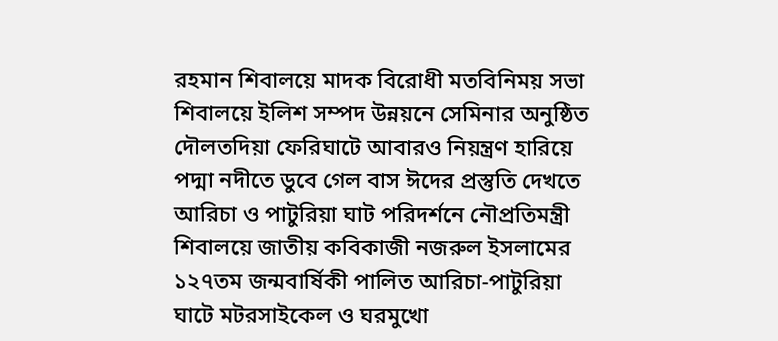রহমান শিবালয়ে মাদক বিরোধী মতবিনিময় সভা শিবালয়ে ইলিশ সম্পদ উন্নয়নে সেমিনার অনুষ্ঠিত দৌলতদিয়া ফেরিঘাটে আবারও নিয়ন্ত্রণ হারিয়ে পদ্মা নদীতে ডুবে গেল বাস ঈদের প্রস্তুতি দেখতে আরিচা ও পাটুরিয়া ঘাট পরিদর্শনে নৌপ্রতিমন্ত্রী শিবালয়ে জাতীয় কবিকাজী নজরুল ইসলামের ১২৭তম জন্মবার্ষিকী পালিত আরিচা-পাটুরিয়া ঘাটে মটরসাইকেল ও ঘরমুখো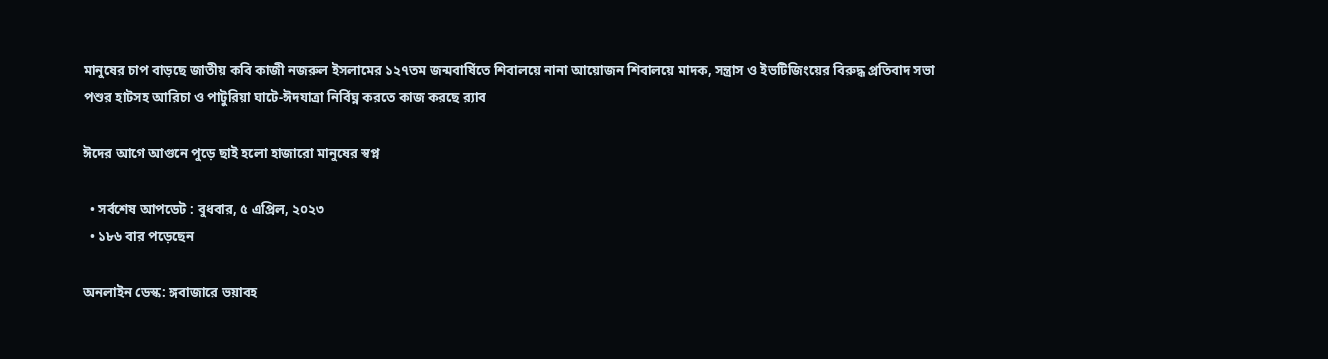মানুষের চাপ বাড়ছে জাতীয় কবি কাজী নজরুল ইসলামের ১২৭তম জন্মবার্ষিতে শিবালয়ে নানা আয়োজন শিবালয়ে মাদক, সন্ত্রাস ও ইভটিজিংয়ের বিরুদ্ধ প্রতিবাদ সভা পশুর হাটসহ আরিচা ও পাটুরিয়া ঘাটে-ঈদযাত্রা নির্বিঘ্ন করতে কাজ করছে র‌্যাব

ঈদের আগে আগুনে পুড়ে ছাই হলো হাজারো মানুষের স্বপ্ন

  • সর্বশেষ আপডেট : বুধবার, ৫ এপ্রিল, ২০২৩
  • ১৮৬ বার পড়েছেন

অনলাইন ডেস্ক: ঙ্গবাজারে ভয়াবহ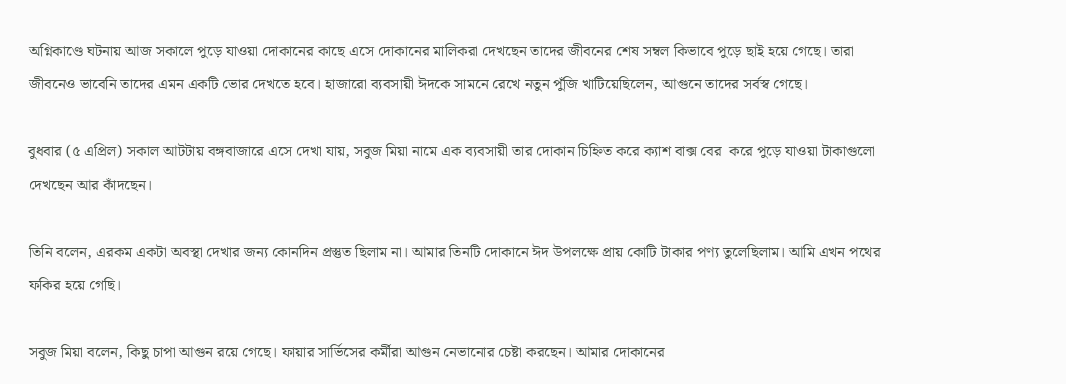অগ্নিকাণ্ডে ঘটনায় আজ সকালে পুড়ে যাওয়া দোকানের কাছে এসে দোকানের মালিকরা দেখছেন তাদের জীবনের শেষ সম্বল কিভাবে পুড়ে ছাই হয়ে গেছে। তারা জীবনেও ভাবেনি তাদের এমন একটি ভোর দেখতে হবে। হাজারো ব্যবসায়ী ঈদকে সামনে রেখে নতুন পুঁজি খাটিয়েছিলেন, আগুনে তাদের সর্বস্ব গেছে।

বুধবার (৫ এপ্রিল) সকাল আটটায় বঙ্গবাজারে এসে দেখা যায়, সবুজ মিয়া নামে এক ব্যবসায়ী তার দোকান চিহ্নিত করে ক্যাশ বাক্স বের  করে পুড়ে যাওয়া টাকাগুলো দেখছেন আর কাঁদছেন।

তিনি বলেন, এরকম একটা অবস্থা দেখার জন্য কোনদিন প্রস্তুত ছিলাম না। আমার তিনটি দোকানে ঈদ উপলক্ষে প্রায় কোটি টাকার পণ্য তুলেছিলাম। আমি এখন পথের ফকির হয়ে গেছি।

সবুজ মিয়া বলেন, কিছু চাপা আগুন রয়ে গেছে। ফায়ার সার্ভিসের কর্মীরা আগুন নেভানোর চেষ্টা করছেন। আমার দোকানের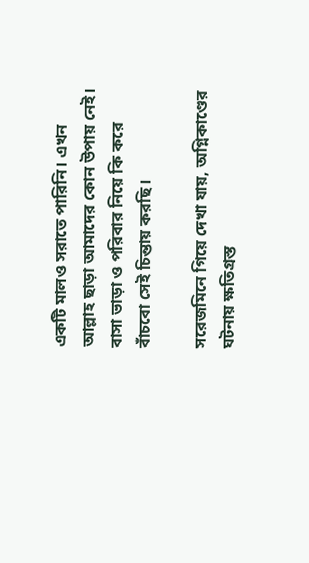একটি মালও সরাতে পারিনি। এখন আল্লাহ ছাড়া আমাদের কোন উপায় নেই। বাসা ভাড়া ও পরিবার নিয়ে কি করে বাঁচবো সেই চিন্তায় করছি।

সরেজমিনে গিয়ে দেখা যায়, অগ্নিকাণ্ডের ঘটনায় ক্ষতিগ্রস্ত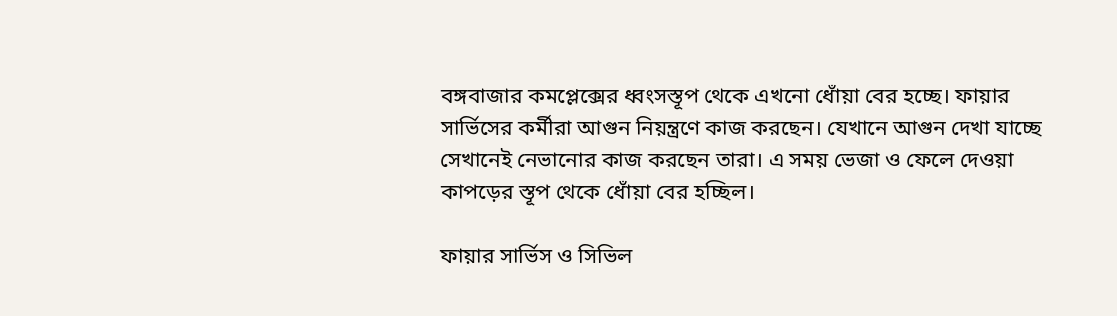বঙ্গবাজার কমপ্লেক্সের ধ্বংসস্তূপ থেকে এখনো ধোঁয়া বের হচ্ছে। ফায়ার সার্ভিসের কর্মীরা আগুন নিয়ন্ত্রণে কাজ করছেন। যেখানে আগুন দেখা যাচ্ছে সেখানেই নেভানোর কাজ করছেন তারা। এ সময় ভেজা ও ফেলে দেওয়া কাপড়ের স্তূপ থেকে ধোঁয়া বের হচ্ছিল।

ফায়ার সার্ভিস ও সিভিল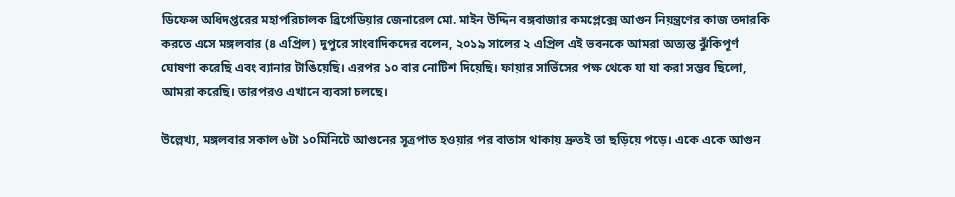ডিফেন্স অধিদপ্তরের মহাপরিচালক ব্রিগেডিয়ার জেনারেল মো. মাইন উদ্দিন বঙ্গবাজার কমপ্লেক্সে আগুন নিয়ন্ত্রণের কাজ তদারকি করতে এসে মঙ্গলবার (৪ এপ্রিল) দুপুরে সাংবাদিকদের বলেন, ২০১৯ সালের ২ এপ্রিল এই ভবনকে আমরা অত্যন্ত ঝুঁকিপূর্ণ ঘোষণা করেছি এবং ব্যানার টাঙিয়েছি। এরপর ১০ বার নোটিশ দিয়েছি। ফায়ার সার্ভিসের পক্ষ থেকে যা যা করা সম্ভব ছিলো, আমরা করেছি। তারপরও এখানে ব্যবসা চলছে।

উল্লেখ্য, মঙ্গলবার সকাল ৬টা ১০মিনিটে আগুনের সূত্রপাত হওয়ার পর বাতাস থাকায় দ্রুতই তা ছড়িয়ে পড়ে। একে একে আগুন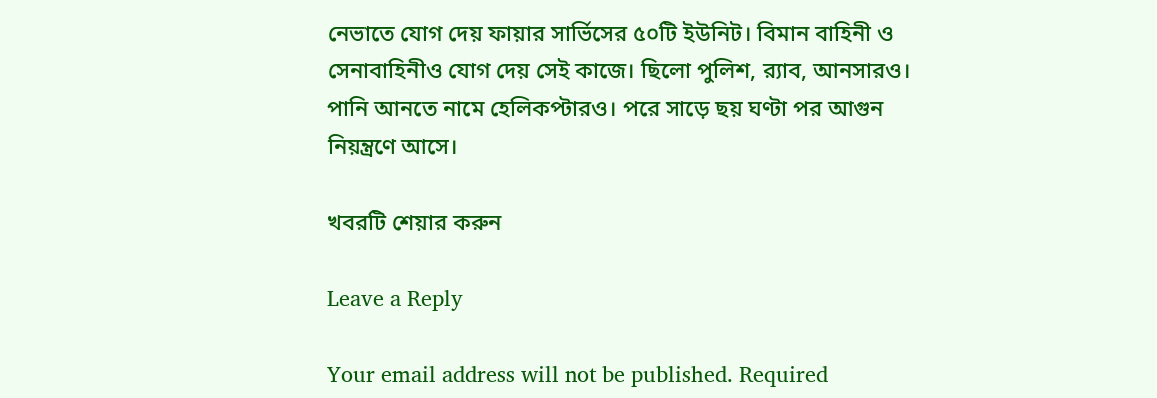নেভাতে যোগ দেয় ফায়ার সার্ভিসের ৫০টি ইউনিট। বিমান বাহিনী ও সেনাবাহিনীও যোগ দেয় সেই কাজে। ছিলো পুলিশ, র‌্যাব, আনসারও। পানি আনতে নামে হেলিকপ্টারও। পরে সাড়ে ছয় ঘণ্টা পর আগুন নিয়ন্ত্রণে আসে।

খবরটি শেয়ার করুন

Leave a Reply

Your email address will not be published. Required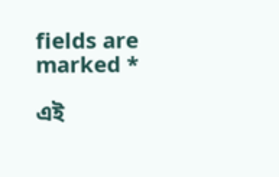fields are marked *

এই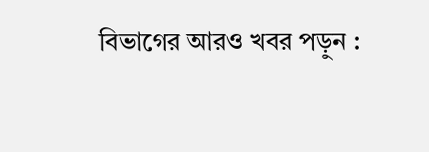বিভাগের আরও খবর পড়ুন :